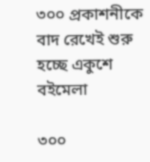৩০০ প্রকাশনীকে বাদ রেখেই শুরু হচ্ছে একুশে বইমেলা

৩০০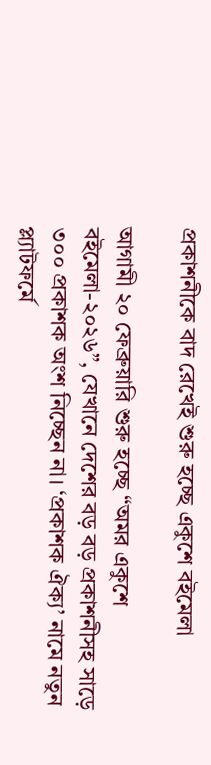প্রকাশনীকে বাদ রেখেই শুরু হচ্ছে একুশে বইমেলা

আগামী ২০ ফেব্রুয়ারি শুরু হচ্ছে “অমর একুশে বইমেলা-২০২৬”, যেখানে দেশের বড় বড় প্রকাশনীসহ সাড়ে ৩০০ প্রকাশক অংশ নিচ্ছেন না। ‘প্রকাশক ঐক্য’ নামে নতুন প্ল্যাটফর্মে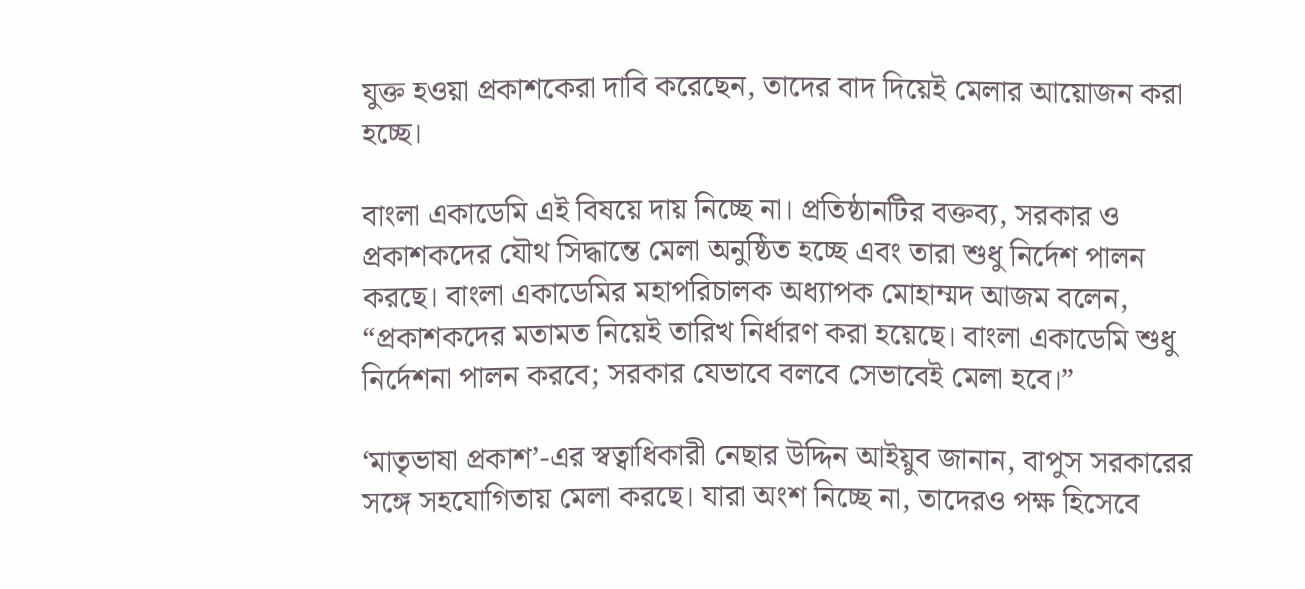যুক্ত হওয়া প্রকাশকেরা দাবি করেছেন, তাদের বাদ দিয়েই মেলার আয়োজন করা হচ্ছে।

বাংলা একাডেমি এই বিষয়ে দায় নিচ্ছে না। প্রতিষ্ঠানটির বক্তব্য, সরকার ও প্রকাশকদের যৌথ সিদ্ধান্তে মেলা অনুষ্ঠিত হচ্ছে এবং তারা শুধু নির্দেশ পালন করছে। বাংলা একাডেমির মহাপরিচালক অধ্যাপক মোহাম্মদ আজম বলেন, “প্রকাশকদের মতামত নিয়েই তারিখ নির্ধারণ করা হয়েছে। বাংলা একাডেমি শুধু নির্দেশনা পালন করবে; সরকার যেভাবে বলবে সেভাবেই মেলা হবে।”

‘মাতৃভাষা প্রকাশ’-এর স্বত্বাধিকারী নেছার উদ্দিন আইয়ুব জানান, বাপুস সরকারের সঙ্গে সহযোগিতায় মেলা করছে। যারা অংশ নিচ্ছে না, তাদেরও পক্ষ হিসেবে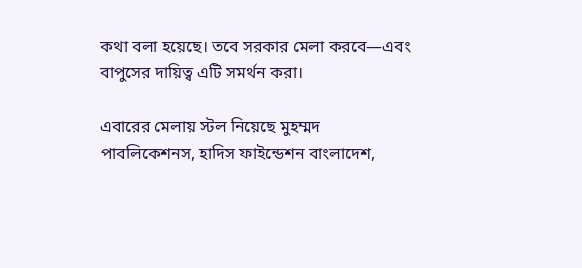কথা বলা হয়েছে। তবে সরকার মেলা করবে—এবং বাপুসের দায়িত্ব এটি সমর্থন করা।

এবারের মেলায় স্টল নিয়েছে মুহম্মদ পাবলিকেশনস, হাদিস ফাইন্ডেশন বাংলাদেশ,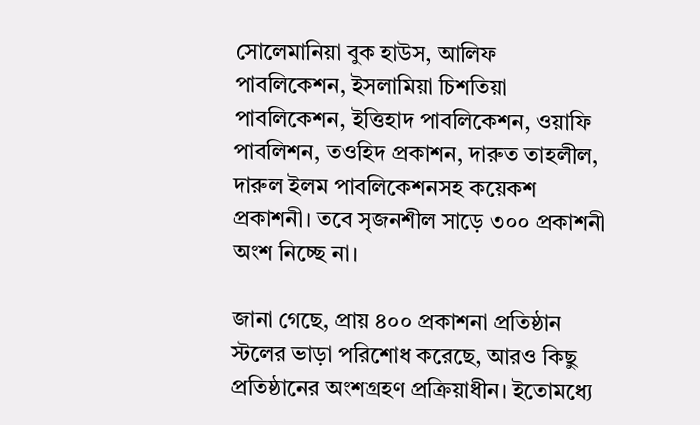সোলেমানিয়া বুক হাউস, আলিফ পাবলিকেশন, ইসলামিয়া চিশতিয়া পাবলিকেশন, ইত্তিহাদ পাবলিকেশন, ওয়াফি পাবলিশন, তওহিদ প্রকাশন, দারুত তাহলীল, দারুল ইলম পাবলিকেশনসহ কয়েকশ প্রকাশনী। তবে সৃজনশীল সাড়ে ৩০০ প্রকাশনী অংশ নিচ্ছে না।

জানা গেছে, প্রায় ৪০০ প্রকাশনা প্রতিষ্ঠান স্টলের ভাড়া পরিশোধ করেছে, আরও কিছু প্রতিষ্ঠানের অংশগ্রহণ প্রক্রিয়াধীন। ইতোমধ্যে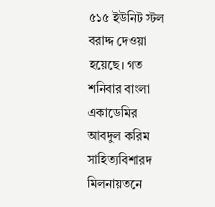৫১৫ ইউনিট স্টল বরাদ্দ দেওয়া হয়েছে। গত শনিবার বাংলা একাডেমির আবদুল করিম সাহিত্যবিশারদ মিলনায়তনে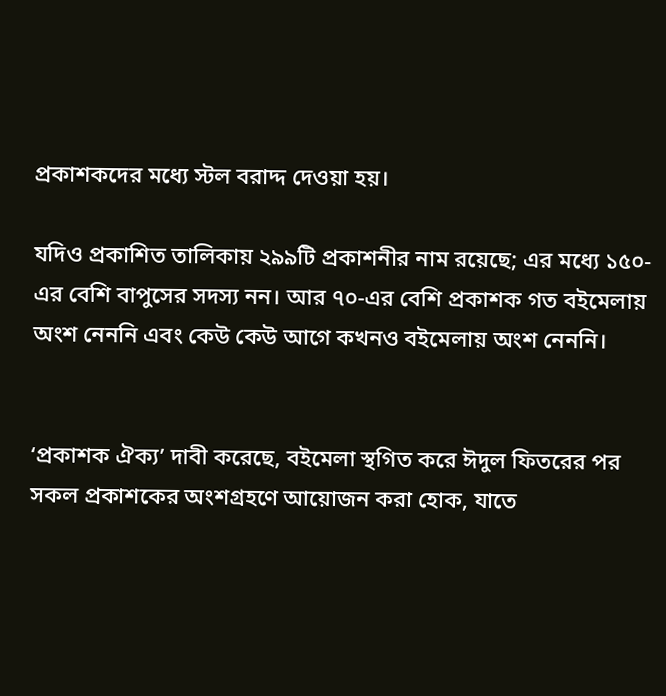প্রকাশকদের মধ্যে স্টল বরাদ্দ দেওয়া হয়।

যদিও প্রকাশিত তালিকায় ২৯৯টি প্রকাশনীর নাম রয়েছে; এর মধ্যে ১৫০-এর বেশি বাপুসের সদস্য নন। আর ৭০-এর বেশি প্রকাশক গত বইমেলায় অংশ নেননি এবং কেউ কেউ আগে কখনও বইমেলায় অংশ নেননি।


‘প্রকাশক ঐক্য’ দাবী করেছে, বইমেলা স্থগিত করে ঈদুল ফিতরের পর সকল প্রকাশকের অংশগ্রহণে আয়োজন করা হোক, যাতে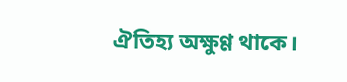ঐতিহ্য অক্ষুণ্ণ থাকে।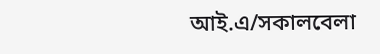আই.এ/সকালবেলা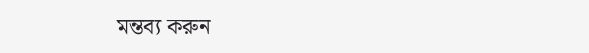মন্তব্য করুন